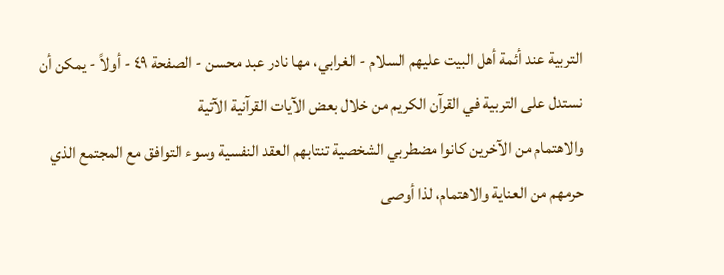التربية عند أئمة أهل البيت عليهم السلام - الغرابي، مها نادر عبد محسن - الصفحة ٤٩ - أولاً - يمكن أن نستدل على التربية في القرآن الكريم من خلال بعض الآيات القرآنية الآتية
والاهتمام من الآخرين كانوا مضطربي الشخصية تنتابهم العقد النفسية وسوء التوافق مع المجتمع الذي حرمهم من العناية والاهتمام، لذا أوصى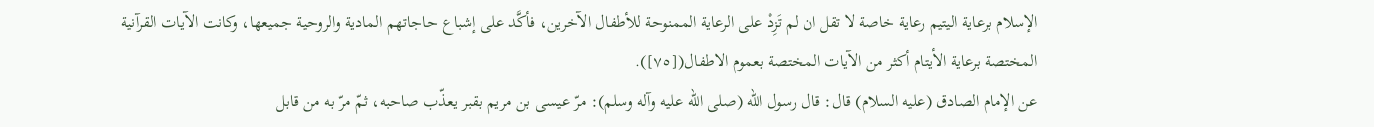الإسلام برعاية اليتيم رعاية خاصة لا تقل ان لم تَزِدْ على الرعاية الممنوحة للأطفال الآخرين، فأكَّد على إشباع حاجاتهم المادية والروحية جميعها، وكانت الآيات القرآنية المختصة برعاية الأيتام أكثر من الآيات المختصة بعموم الاطفال([٧٥]).
عن الإمام الصادق (عليه السلام) قال: قال رسول الله (صلى الله عليه وآله وسلم): مرّ عيسى بن مريم بقبر يعذّب صاحبه، ثمّ مرّ به من قابل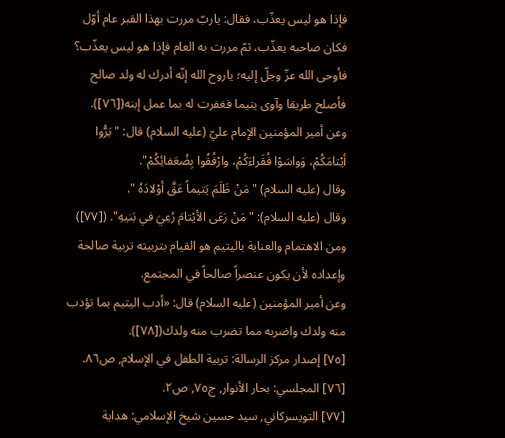فإذا هو ليس يعذّب، فقال: ياربّ مررت بهذا القبر عام أوّل فكان صاحبه يعذّب، ثمّ مررت به العام فإذا هو ليس يعذّب؟ فأوحى الله عزّ وجلّ إليه؛ ياروح الله إنّه أدرك له ولد صالح فأصلح طريقا وآوى يتيما فغفرت له بما عمل إبنه([٧٦]).
وعن أمير المؤمنين الإمام عليّ (عليه السلام) قال: "بَرُّوا أيْتامَكُمْ، وَواسَوْا فُقَراءَكُمْ، وارْفُقُوا بِضُعَفائِكُمْ".
وقال (عليه السلام) "مَنْ ظَلَمَ يَتيماً عَقَّ أوْلادَهُ ".
وقال (عليه السلام): "مَنْ رَعَى الأيْتامَ رُعِيَ في بَنيهِ". ([٧٧])
ومن الاهتمام والعناية باليتيم هو القيام بتربيته تربية صالحة وإعداده لأن يكون عنصراً صالحاً في المجتمع.
وعن أمير المؤمنين (عليه السلام) قال: «أدب اليتيم بما تؤدب منه ولدك واضربه مما تضرب منه ولدك([٧٨]).
[٧٥] إصدار مركز الرسالة: تربية الطفل في الإسلام, ص٨٦.
[٧٦] المجلسي: بحار الأنوار, ج٧٥, ص٢.
[٧٧] التويسركاني, سيد حسين شيخ الإسلامي: هداية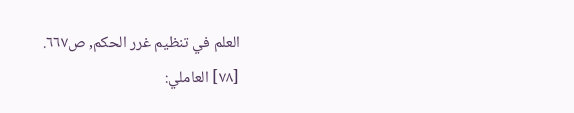العلم في تنظيم غرر الحكم, ص٦٦٧.
[٧٨] العاملي: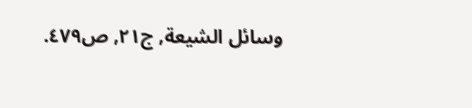وسائل الشيعة, ج٢١, ص٤٧٩.